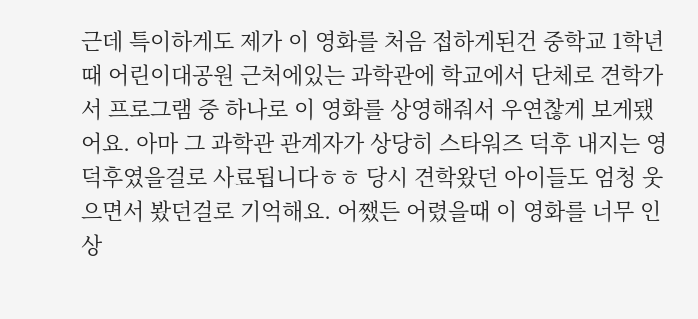근데 특이하게도 제가 이 영화를 처음 접하게된건 중학교 1학년때 어린이대공원 근처에있는 과학관에 학교에서 단체로 견학가서 프로그램 중 하나로 이 영화를 상영해줘서 우연찮게 보게됐어요. 아마 그 과학관 관계자가 상당히 스타워즈 덕후 내지는 영덕후였을걸로 사료됩니다ㅎㅎ 당시 견학왔던 아이들도 엄청 웃으면서 봤던걸로 기억해요. 어쨌든 어렸을때 이 영화를 너무 인상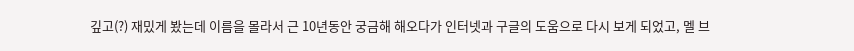깊고(?) 재밌게 봤는데 이름을 몰라서 근 10년동안 궁금해 해오다가 인터넷과 구글의 도움으로 다시 보게 되었고, 멜 브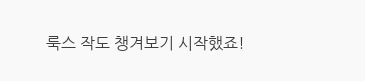룩스 작도 챙겨보기 시작했죠!